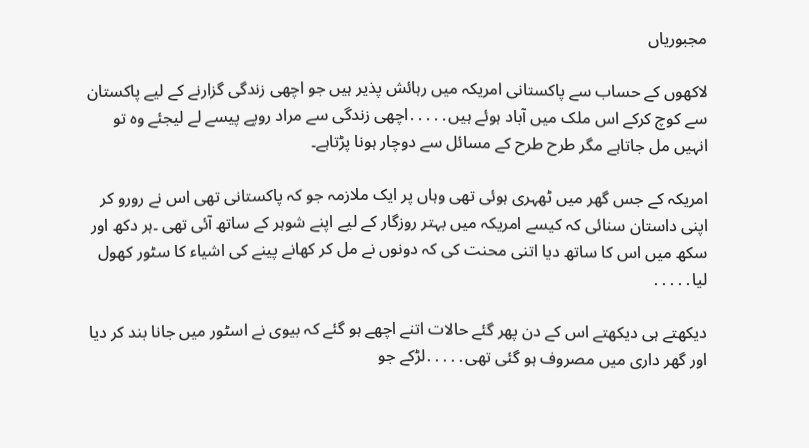مجبوریاں

لاکھوں کے حساب سے پاکستانی امریکہ میں رہائش پذیر ہیں جو اچھی زندگی گزارنے کے لیے پاکستان سے کوچ کرکے اس ملک میں آباد ہوئے ہیں․․․․․اچھی زندگی سے مراد روپے پیسے لے لیجئے وہ تو انہیں مل جاتاہے مگر طرح طرح کے مسائل سے دوچار ہونا پڑتاہے۔

امریکہ کے جس گھر میں ٹھہری ہوئی تھی وہاں پر ایک ملازمہ جو کہ پاکستانی تھی اس نے رورو کر اپنی داستان سنائی کہ کیسے امریکہ میں بہتر روزگار کے لیے اپنے شوہر کے ساتھ آئی تھی ۔ہر دکھ اور سکھ میں اس کا ساتھ دیا اتنی محنت کی کہ دونوں نے مل کر کھانے پینے کی اشیاء کا سٹور کھول لیا․․․․․

دیکھتے ہی دیکھتے اس کے دن پھر گئے حالات اتنے اچھے ہو گئے کہ بیوی نے اسٹور میں جانا بند کر دیا اور گھر داری میں مصروف ہو گئی تھی․․․․․لڑکے جو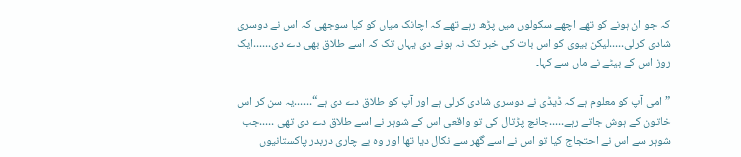کہ جو ان ہونے کو تھے اچھے سکولوں میں پڑھ رہے تھے کہ اچانک میاں کو کیا سوجھی کہ اس نے دوسری شادی کرلی․․․․․لیکن بیوی کو اس بات کی خبر تک نہ ہونے دی یہاں تک کہ اسے طلاق بھی دے دی․․․․․․ایک روز اس کے بیٹے نے ماں سے کہا۔

”امی آپ کو معلوم ہے کہ ڈیڈی نے دوسری شادی کرلی ہے اور آپ کو طلاق دے دی ہے“․․․․․․یہ سن کر اس خاتون کے ہوش جاتے رہے․․․․․جانچ پڑتال کی تو واقعی اس کے شوہر نے اسے طلاق دے دی تھی ․․․․․جب شوہر سے اس نے احتجاج کیا تو اس نے اسے گھر سے نکال دیا تھا اور وہ بے چاری دربدر پاکستانیوں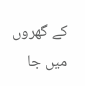کے گھروں میں جا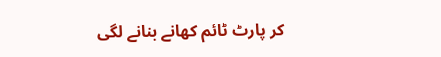کر پارٹ ٹائم کھانے بنانے لگی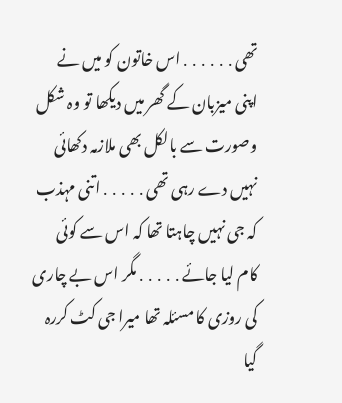تھی․․․․․․اس خاتون کو میں نے اپنی میزبان کے گھر میں دیکھا تو وہ شکل وصورت سے بالکل بھی ملازمہ دکھائی نہیں دے رہی تھی․․․․․اتنی مہذب کہ جی نہیں چاہتا تھا کہ اس سے کوئی کام لیا جائے․․․․․مگر اس بے چاری کی روزی کا مسئلہ تھا میرا جی کٹ کررہ گیا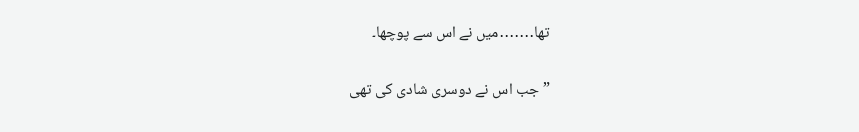تھا․․․․․․․میں نے اس سے پوچھا۔

”جب اس نے دوسری شادی کی تھی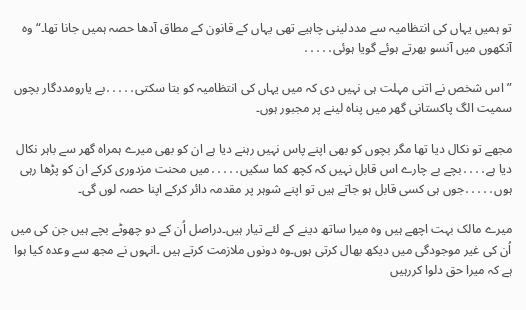تو ہمیں یہاں کی انتظامیہ سے مددلینی چاہیے تھی یہاں کے قانون کے مطاق آدھا حصہ ہمیں جانا تھا۔“وہ آنکھوں میں آنسو بھرتے ہوئے گویا ہوئی․․․․․

”اس شخص نے اتنی مہلت ہی نہیں دی کہ میں یہاں کی انتظامیہ کو بتا سکتی․․․․․بے یارومددگار بچوں سمیت الگ پاکستانی گھر میں پناہ لینے پر مجبور ہوں۔

مجھے تو نکال دیا تھا مگر بچوں کو بھی اپنے پاس نہیں رہنے دیا ہے ان کو بھی میرے ہمراہ گھر سے باہر نکال دیا ہے․․․․بچے بے چارے اس قابل نہیں کہ کچھ کما سکیں․․․․․میں محنت مزدوری کرکے ان کو پڑھا رہی ہوں․․․․․جوں ہی کسی قابل ہو جاتے ہیں تو اپنے شوہر پر مقدمہ دائر کرکے اپنا حصہ لوں گی۔

میرے مالک بہت اچھے ہیں وہ میرا ساتھ دینے کے لئے تیار ہیں۔دراصل اُن کے دو چھوٹے بچے ہیں جن کی میں اُن کی غیر موجودگی میں دیکھ بھال کرتی ہوں۔وہ دونوں ملازمت کرتے ہیں ۔انہوں نے مجھ سے وعدہ کیا ہوا ہے کہ میرا حق دلوا کررہیں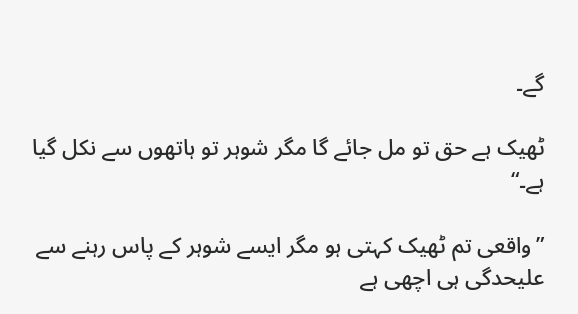گے۔

ٹھیک ہے حق تو مل جائے گا مگر شوہر تو ہاتھوں سے نکل گیا ہے۔“

”واقعی تم ٹھیک کہتی ہو مگر ایسے شوہر کے پاس رہنے سے علیحدگی ہی اچھی ہے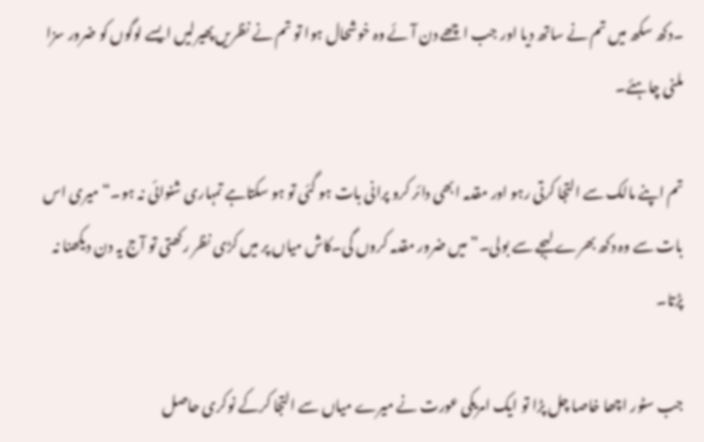۔دکھ سکھ میں تم نے ساتھ دیا اور جب اچھے دن آئے وہ خوشحال ہوا تو تم نے نظریں پھیرلیں ایسے لوگوں کو ضرور سزا ملنی چاہئے۔

تم اپنے مالک سے التجا کرتی رہو اور مقدمہ ابھی دائر کرو پرانی بات ہو گئی تو ہو سکتاہے تمہاری شنوائی نہ ہو۔“میری اس بات سے وہ دکھ بھرے لہجے سے بولی۔”میں ضرور مقدمہ کروں گی۔کاش میاں پر میں کڑی نظر رکھتی تو آج یہ دن دیکھنا نہ پڑتا۔

جب سٹور اچھا خاصا چل پڑا تو ایک امریکی عورت نے میرے میاں سے التجا کرکے نوکری حاصل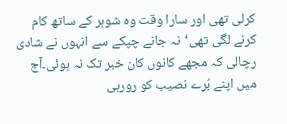کرلی تھی اور سارا وقت وہ شوہر کے ساتھ کام کرنے لگی تھی‘نہ جانے چپکے سے انہوں نے شادی رچالی کہ مجھے کانوں کان خبر تک نہ ہوئی۔آج میں اپنے بُرے نصیب کو رورہی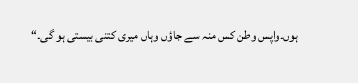ہوں۔واپس وطن کس منہ سے جاؤں وہاں میری کتنی بیستی ہو گی۔“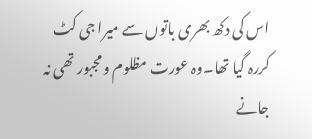اس کی دکھ بھری باتوں سے میرا جی کٹ کررہ گیا تھا۔وہ عورت مظلوم ومجبور تھی نہ جانے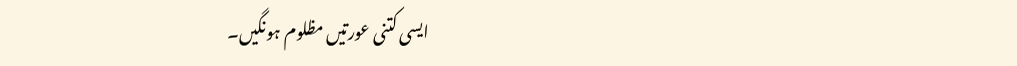ایسی کتنی عورتیں مظلوم ہونگیں۔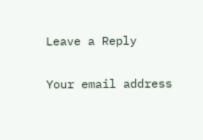Leave a Reply

Your email address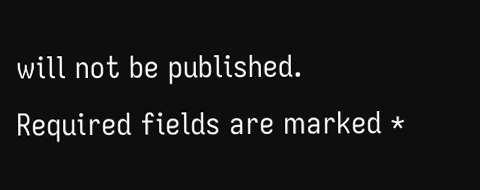will not be published. Required fields are marked *